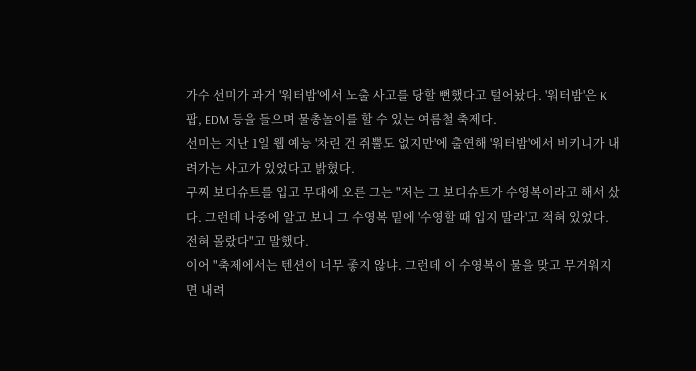가수 선미가 과거 '워터밤'에서 노출 사고를 당할 뻔했다고 털어놨다. '워터밤'은 K팝, EDM 등을 들으며 물총놀이를 할 수 있는 여름철 축제다.
선미는 지난 1일 웹 예능 '차린 건 쥐뿔도 없지만'에 출연해 '워터밤'에서 비키니가 내려가는 사고가 있었다고 밝혔다.
구찌 보디슈트를 입고 무대에 오른 그는 "저는 그 보디슈트가 수영복이라고 해서 샀다. 그런데 나중에 알고 보니 그 수영복 밑에 '수영할 때 입지 말라'고 적혀 있었다. 전혀 몰랐다"고 말했다.
이어 "축제에서는 텐션이 너무 좋지 않냐. 그런데 이 수영복이 물을 맞고 무거워지면 내려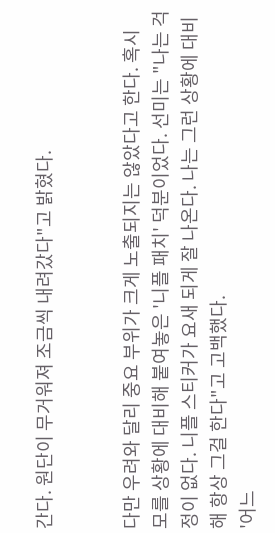간다. 원단이 무거워져 조금씩 내려갔다"고 밝혔다.


다만 우려와 달리 중요 부위가 크게 노출되지는 않았다고 한다. 혹시 모를 상황에 대비해 붙여놓은 '니플 패치' 덕분이었다. 선미는 "나는 걱정이 없다. 니플 스티커가 요새 되게 잘 나온다. 나는 그런 상황에 대비해 항상 그걸 한다"고 고백했다.
'어느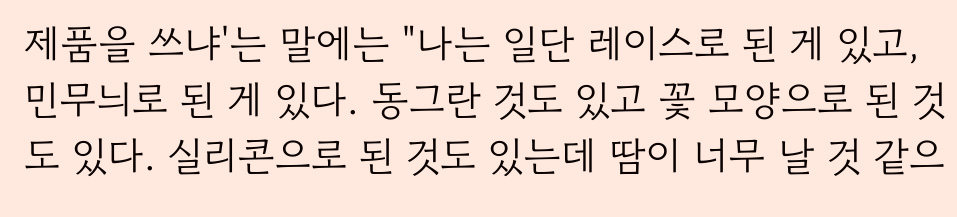제품을 쓰냐'는 말에는 "나는 일단 레이스로 된 게 있고, 민무늬로 된 게 있다. 동그란 것도 있고 꽃 모양으로 된 것도 있다. 실리콘으로 된 것도 있는데 땀이 너무 날 것 같으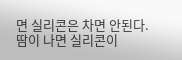면 실리콘은 차면 안된다. 땀이 나면 실리콘이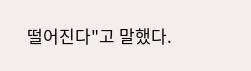떨어진다"고 말했다.